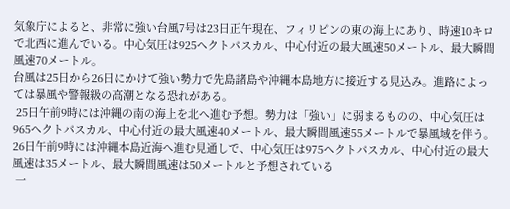気象庁によると、非常に強い台風7号は23日正午現在、フィリピンの東の海上にあり、時速10キロで北西に進んでいる。中心気圧は925ヘクトパスカル、中心付近の最大風速50メートル、最大瞬間風速70メートル。
台風は25日から26日にかけて強い勢力で先島諸島や沖縄本島地方に接近する見込み。進路によっては暴風や警報級の高潮となる恐れがある。
 25日午前9時には沖縄の南の海上を北へ進む予想。勢力は「強い」に弱まるものの、中心気圧は965ヘクトパスカル、中心付近の最大風速40メートル、最大瞬間風速55メートルで暴風域を伴う。26日午前9時には沖縄本島近海へ進む見通しで、中心気圧は975ヘクトパスカル、中心付近の最大風速は35メートル、最大瞬間風速は50メートルと予想されている
 一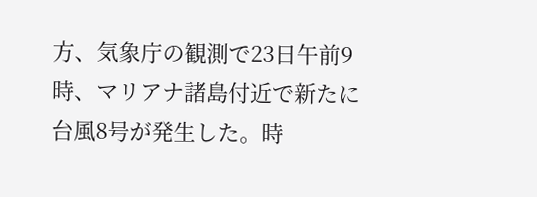方、気象庁の観測で23日午前9時、マリアナ諸島付近で新たに台風8号が発生した。時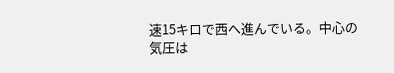速15キロで西へ進んでいる。中心の気圧は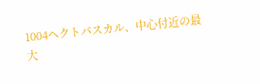1004ヘクトパスカル、中心付近の最大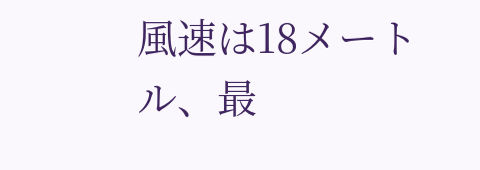風速は18メートル、最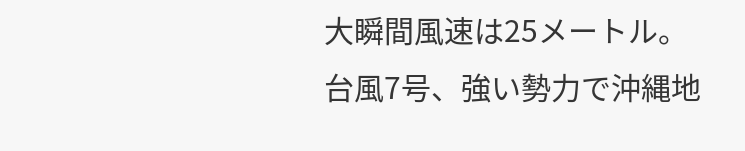大瞬間風速は25メートル。
台風7号、強い勢力で沖縄地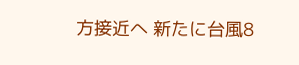方接近へ 新たに台風8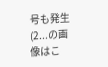号も発生(2...の画像はこ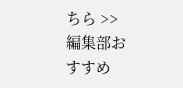ちら >>
編集部おすすめ